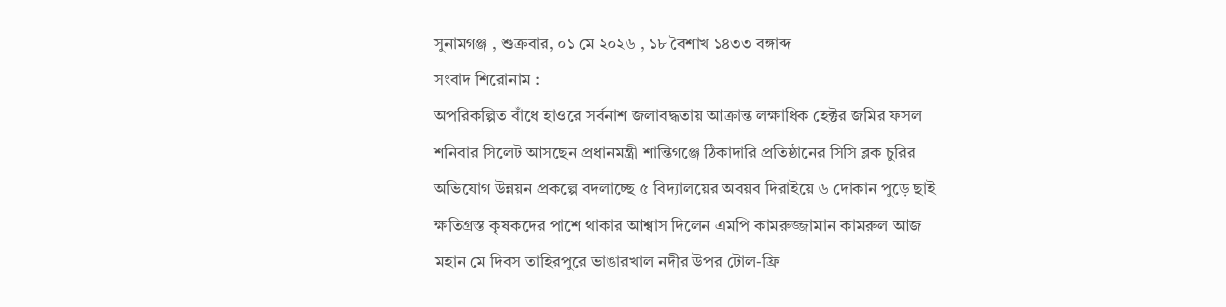সুনামগঞ্জ , শুক্রবার, ০১ মে ২০২৬ , ১৮ বৈশাখ ১৪৩৩ বঙ্গাব্দ
সংবাদ শিরোনাম :
অপরিকল্পিত বাঁধে হাওরে সর্বনাশ জলাবদ্ধতায় আক্রান্ত লক্ষাধিক হেক্টর জমির ফসল শনিবার সিলেট আসছেন প্রধানমন্ত্রী শান্তিগঞ্জে ঠিকাদারি প্রতিষ্ঠানের সিসি ব্লক চুরির অভিযোগ উন্নয়ন প্রকল্পে বদলাচ্ছে ৫ বিদ্যালয়ের অবয়ব দিরাইয়ে ৬ দোকান পুড়ে ছাই ক্ষতিগ্রস্ত কৃষকদের পাশে থাকার আশ্বাস দিলেন এমপি কামরুজ্জামান কামরুল আজ মহান মে দিবস তাহিরপুরে ভাঙারখাল নদীর উপর টোল-ফ্রি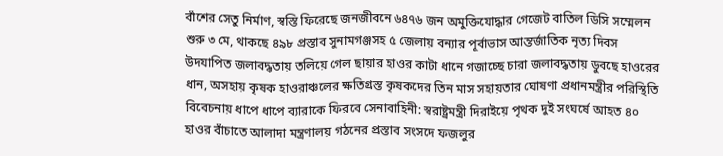বাঁশের সেতু নির্মাণ, স্বস্তি ফিরেছে জনজীবনে ৬৪৭৬ জন অমুক্তিযোদ্ধার গেজেট বাতিল ডিসি সম্মেলন শুরু ৩ মে, থাকছে ৪৯৮ প্রস্তাব সুনামগঞ্জসহ ৫ জেলায় বন্যার পূর্বাভাস আন্তর্জাতিক নৃত্য দিবস উদযাপিত জলাবদ্ধতায় তলিয়ে গেল ছায়ার হাওর কাটা ধানে গজাচ্ছে চারা জলাবদ্ধতায় ডুবছে হাওরের ধান, অসহায় কৃষক হাওরাঞ্চলের ক্ষতিগ্রস্ত কৃষকদের তিন মাস সহায়তার ঘোষণা প্রধানমন্ত্রীর পরিস্থিতি বিবেচনায় ধাপে ধাপে ব্যারাকে ফিরবে সেনাবাহিনী: স্বরাষ্ট্রমন্ত্রী দিরাইয়ে পৃথক দুই সংঘর্ষে আহত ৪০ হাওর বাঁচাতে আলাদা মন্ত্রণালয় গঠনের প্রস্তাব সংসদে ফজলুর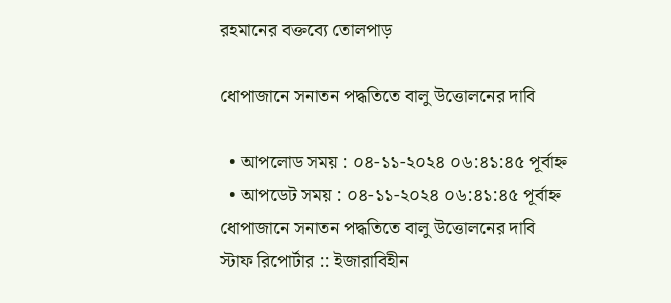রহমানের বক্তব্যে তোলপাড়

ধোপাজানে সনাতন পদ্ধতিতে বালু উত্তোলনের দাবি

  • আপলোড সময় : ০৪-১১-২০২৪ ০৬:৪১:৪৫ পূর্বাহ্ন
  • আপডেট সময় : ০৪-১১-২০২৪ ০৬:৪১:৪৫ পূর্বাহ্ন
ধোপাজানে সনাতন পদ্ধতিতে বালু উত্তোলনের দাবি
স্টাফ রিপোর্টার :: ইজারাবিহীন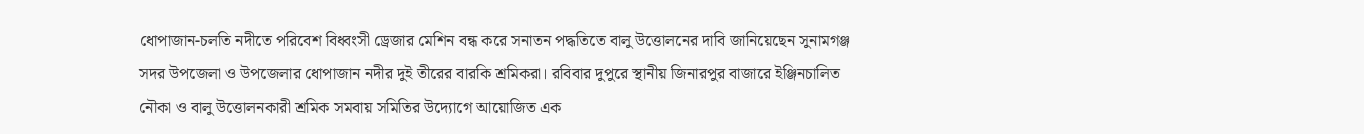ধোপাজান-চলতি নদীতে পরিবেশ বিধ্বংসী ড্রেজার মেশিন বন্ধ করে সনাতন পদ্ধতিতে বালু উত্তোলনের দাবি জানিয়েছেন সুনামগঞ্জ সদর উপজেলা ও উপজেলার ধোপাজান নদীর দুই তীরের বারকি শ্রমিকরা। রবিবার দুপুরে স্থানীয় জিনারপুর বাজারে ইঞ্জিনচালিত নৌকা ও বালু উত্তোলনকারী শ্রমিক সমবায় সমিতির উদ্যোগে আয়োজিত এক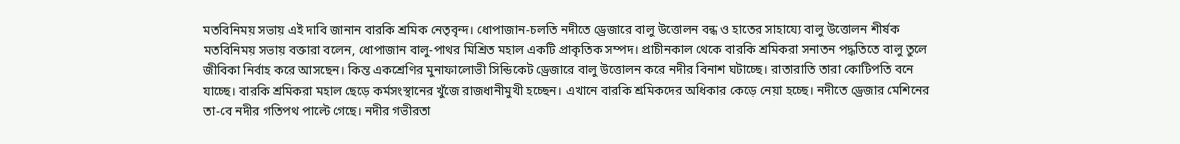মতবিনিময় সভায় এই দাবি জানান বারকি শ্রমিক নেতৃবৃন্দ। ধোপাজান-চলতি নদীতে ড্রেজারে বালু উত্তোলন বন্ধ ও হাতের সাহায্যে বালু উত্তোলন শীর্ষক মতবিনিময় সভায় বক্তারা বলেন, ধোপাজান বালু-পাথর মিশ্রিত মহাল একটি প্রাকৃতিক সম্পদ। প্রাচীনকাল থেকে বারকি শ্রমিকরা সনাতন পদ্ধতিতে বালু তুলে জীবিকা নির্বাহ করে আসছেন। কিন্ত একশ্রেণির মুনাফালোভী সিন্ডিকেট ড্রেজারে বালু উত্তোলন করে নদীর বিনাশ ঘটাচ্ছে। রাতারাতি তারা কোটিপতি বনে যাচ্ছে। বারকি শ্রমিকরা মহাল ছেড়ে কর্মসংস্থানের খুঁজে রাজধানীমুখী হচ্ছেন। এখানে বারকি শ্রমিকদের অধিকার কেড়ে নেয়া হচ্ছে। নদীতে ড্রেজার মেশিনের তা-বে নদীর গতিপথ পাল্টে গেছে। নদীর গভীরতা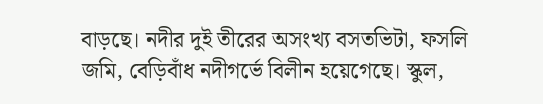বাড়ছে। নদীর দুই তীরের অসংখ্য বসতভিটা, ফসলি জমি, বেড়িবাঁধ নদীগর্ভে বিলীন হয়েগেছে। স্কুল,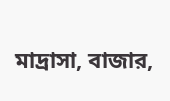মাদ্রাসা, বাজার,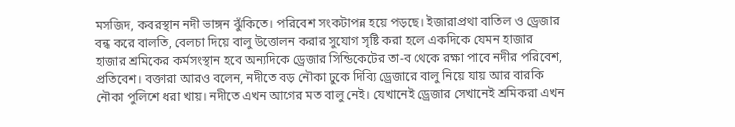মসজিদ, কবরস্থান নদী ভাঙ্গন ঝুঁকিতে। পরিবেশ সংকটাপন্ন হয়ে পড়ছে। ইজারাপ্রথা বাতিল ও ড্রেজার বন্ধ করে বালতি, বেলচা দিয়ে বালু উত্তোলন করার সুযোগ সৃষ্টি করা হলে একদিকে যেমন হাজার হাজার শ্রমিকের কর্মসংস্থান হবে অন্যদিকে ড্রেজার সিন্ডিকেটের তা-ব থেকে রক্ষা পাবে নদীর পরিবেশ, প্রতিবেশ। বক্তারা আরও বলেন, নদীতে বড় নৌকা ঢুকে দিব্যি ড্রেজারে বালু নিয়ে যায় আর বারকি নৌকা পুলিশে ধরা খায়। নদীতে এখন আগের মত বালু নেই। যেখানেই ড্রেজার সেখানেই শ্রমিকরা এখন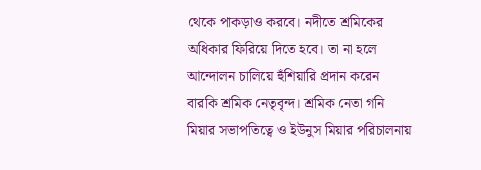থেকে পাকড়াও করবে। নদীতে শ্রমিকের অধিকার ফিরিয়ে দিতে হবে। তা না হলে আন্দোলন চালিয়ে হুঁশিয়ারি প্রদান করেন বারকি শ্রমিক নেতৃবৃন্দ। শ্রমিক নেতা গনি মিয়ার সভাপতিত্বে ও ইউনুস মিয়ার পরিচালনায়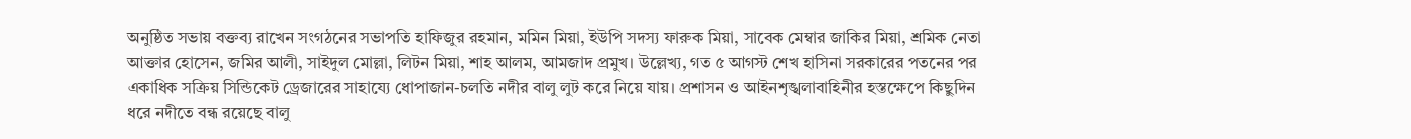অনুষ্ঠিত সভায় বক্তব্য রাখেন সংগঠনের সভাপতি হাফিজুর রহমান, মমিন মিয়া, ইউপি সদস্য ফারুক মিয়া, সাবেক মেম্বার জাকির মিয়া, শ্রমিক নেতা আক্তার হোসেন, জমির আলী, সাইদুল মোল্লা, লিটন মিয়া, শাহ আলম, আমজাদ প্রমুখ। উল্লেখ্য, গত ৫ আগস্ট শেখ হাসিনা সরকারের পতনের পর একাধিক সক্রিয় সিন্ডিকেট ড্রেজারের সাহায্যে ধোপাজান-চলতি নদীর বালু লুট করে নিয়ে যায়। প্রশাসন ও আইনশৃঙ্খলাবাহিনীর হস্তক্ষেপে কিছুদিন ধরে নদীতে বন্ধ রয়েছে বালু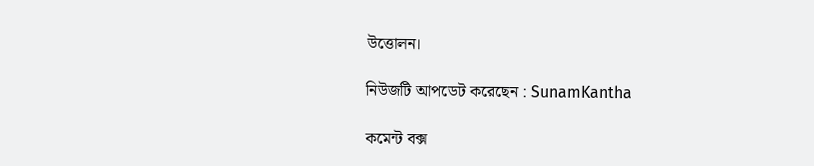উত্তোলন।

নিউজটি আপডেট করেছেন : SunamKantha

কমেন্ট বক্স